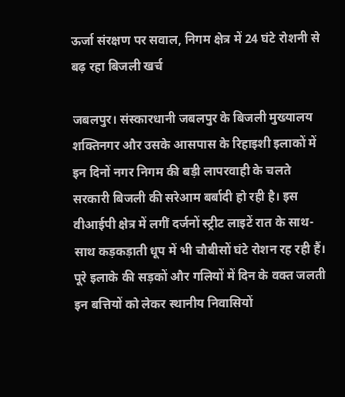ऊर्जा संरक्षण पर सवाल, निगम क्षेत्र में 24 घंटे रोशनी से बढ़ रहा बिजली खर्च

जबलपुर। संस्कारधानी जबलपुर के बिजली मुख्यालय शक्तिनगर और उसके आसपास के रिहाइशी इलाकों में इन दिनों नगर निगम की बड़ी लापरवाही के चलते सरकारी बिजली की सरेआम बर्बादी हो रही है। इस वीआईपी क्षेत्र में लगीं दर्जनों स्ट्रीट लाइटें रात के साथ-साथ कड़कड़ाती धूप में भी चौबीसों घंटे रोशन रह रही हैं। पूरे इलाके की सड़कों और गलियों में दिन के वक्त जलती इन बत्तियों को लेकर स्थानीय निवासियों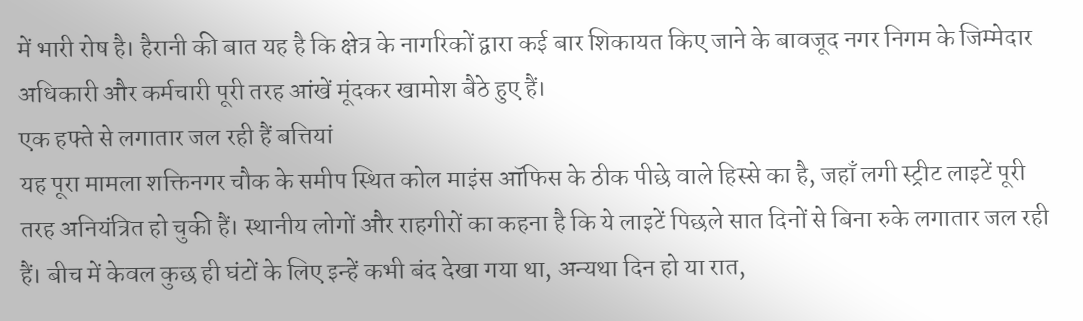में भारी रोष है। हैरानी की बात यह है कि क्षेत्र के नागरिकों द्वारा कई बार शिकायत किए जाने के बावजूद नगर निगम के जिम्मेदार अधिकारी और कर्मचारी पूरी तरह आंखें मूंदकर खामोश बैठे हुए हैं।
एक हफ्ते से लगातार जल रही हैं बत्तियां
यह पूरा मामला शक्तिनगर चौक के समीप स्थित कोल माइंस ऑफिस के ठीक पीछे वाले हिस्से का है, जहाँ लगी स्ट्रीट लाइटें पूरी तरह अनियंत्रित हो चुकी हैं। स्थानीय लोगों और राहगीरों का कहना है कि ये लाइटें पिछले सात दिनों से बिना रुके लगातार जल रही हैं। बीच में केवल कुछ ही घंटों के लिए इन्हें कभी बंद देखा गया था, अन्यथा दिन हो या रात,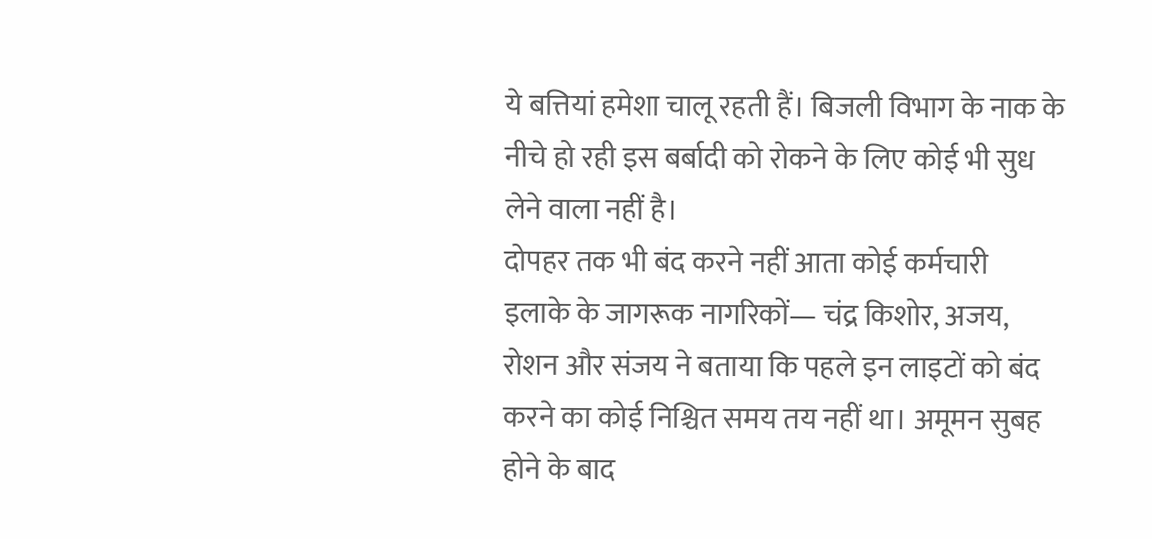ये बत्तियां हमेशा चालू रहती हैं। बिजली विभाग के नाक के नीचे हो रही इस बर्बादी को रोकने के लिए कोई भी सुध लेने वाला नहीं है।
दोपहर तक भी बंद करने नहीं आता कोई कर्मचारी
इलाके के जागरूक नागरिकों— चंद्र किशोर, अजय, रोशन और संजय ने बताया कि पहले इन लाइटों को बंद करने का कोई निश्चित समय तय नहीं था। अमूमन सुबह होने के बाद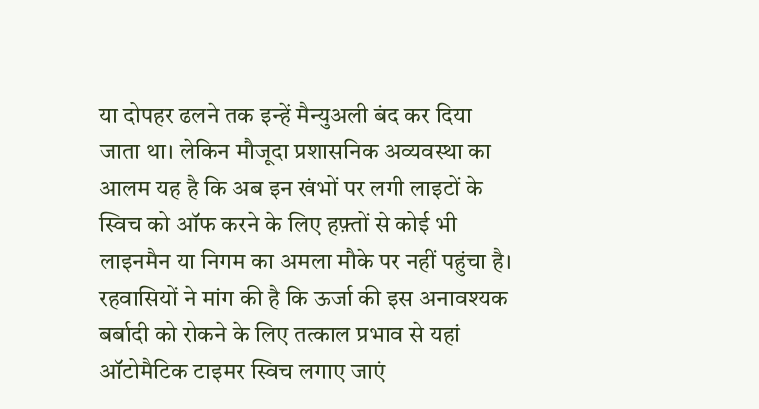या दोपहर ढलने तक इन्हें मैन्युअली बंद कर दिया जाता था। लेकिन मौजूदा प्रशासनिक अव्यवस्था का आलम यह है कि अब इन खंभों पर लगी लाइटों के स्विच को ऑफ करने के लिए हफ़्तों से कोई भी लाइनमैन या निगम का अमला मौके पर नहीं पहुंचा है।
रहवासियों ने मांग की है कि ऊर्जा की इस अनावश्यक बर्बादी को रोकने के लिए तत्काल प्रभाव से यहां ऑटोमैटिक टाइमर स्विच लगाए जाएं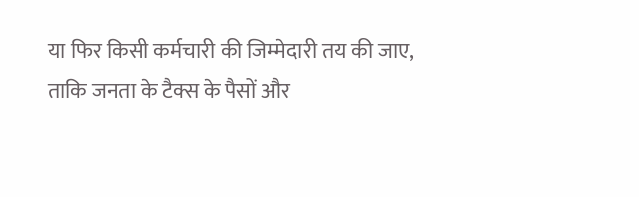या फिर किसी कर्मचारी की जिम्मेदारी तय की जाए, ताकि जनता के टैक्स के पैसों और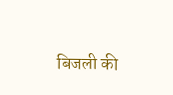बिजली की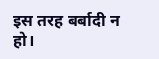इस तरह बर्बादी न हो।